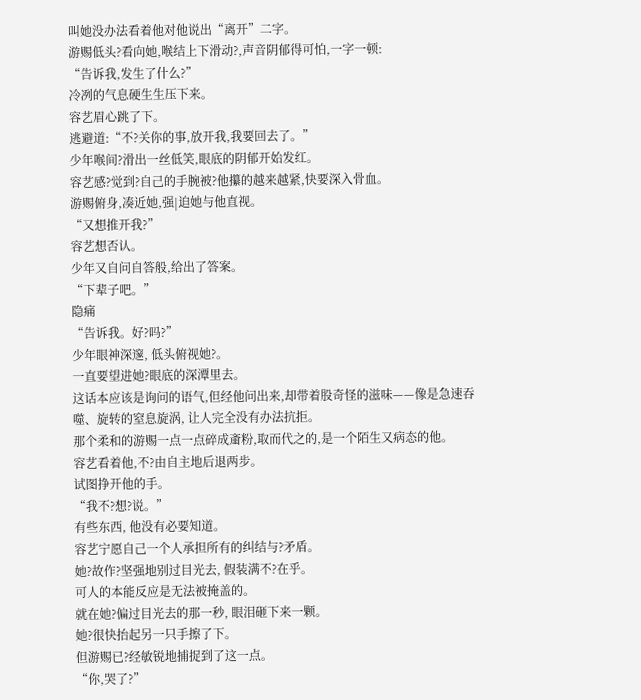叫她没办法看着他对他说出“离开”二字。
游赐低头?看向她,喉结上下滑动?,声音阴郁得可怕,一字一顿:
“告诉我,发生了什么?”
冷冽的气息硬生生压下来。
容艺眉心跳了下。
逃避道:“不?关你的事,放开我,我要回去了。”
少年喉间?滑出一丝低笑,眼底的阴郁开始发红。
容艺感?觉到?自己的手腕被?他攥的越来越紧,快要深入骨血。
游赐俯身,凑近她,强|迫她与他直视。
“又想推开我?”
容艺想否认。
少年又自问自答般,给出了答案。
“下辈子吧。”
隐痛
“告诉我。好?吗?”
少年眼神深邃, 低头俯视她?。
一直要望进她?眼底的深潭里去。
这话本应该是询问的语气,但经他问出来,却带着股奇怪的滋味——像是急速吞噬、旋转的窒息旋涡, 让人完全没有办法抗拒。
那个柔和的游赐一点一点碎成齑粉,取而代之的,是一个陌生又病态的他。
容艺看着他,不?由自主地后退两步。
试图挣开他的手。
“我不?想?说。”
有些东西, 他没有必要知道。
容艺宁愿自己一个人承担所有的纠结与?矛盾。
她?故作?坚强地别过目光去, 假装满不?在乎。
可人的本能反应是无法被掩盖的。
就在她?偏过目光去的那一秒, 眼泪砸下来一颗。
她?很快抬起另一只手擦了下。
但游赐已?经敏锐地捕捉到了这一点。
“你,哭了?”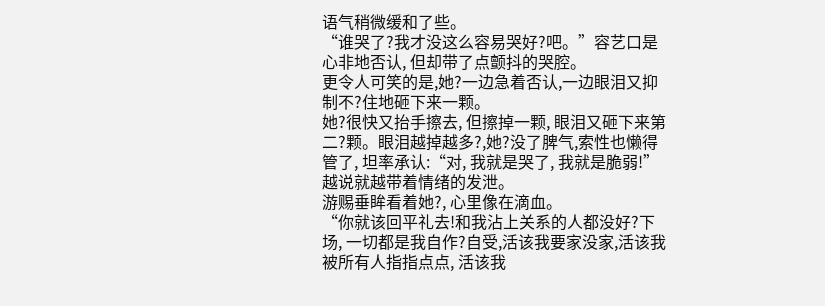语气稍微缓和了些。
“谁哭了?我才没这么容易哭好?吧。”容艺口是心非地否认, 但却带了点颤抖的哭腔。
更令人可笑的是,她?一边急着否认,一边眼泪又抑制不?住地砸下来一颗。
她?很快又抬手擦去, 但擦掉一颗, 眼泪又砸下来第二?颗。眼泪越掉越多?,她?没了脾气,索性也懒得管了, 坦率承认:“对, 我就是哭了, 我就是脆弱!”
越说就越带着情绪的发泄。
游赐垂眸看着她?, 心里像在滴血。
“你就该回平礼去!和我沾上关系的人都没好?下场, 一切都是我自作?自受,活该我要家没家,活该我被所有人指指点点, 活该我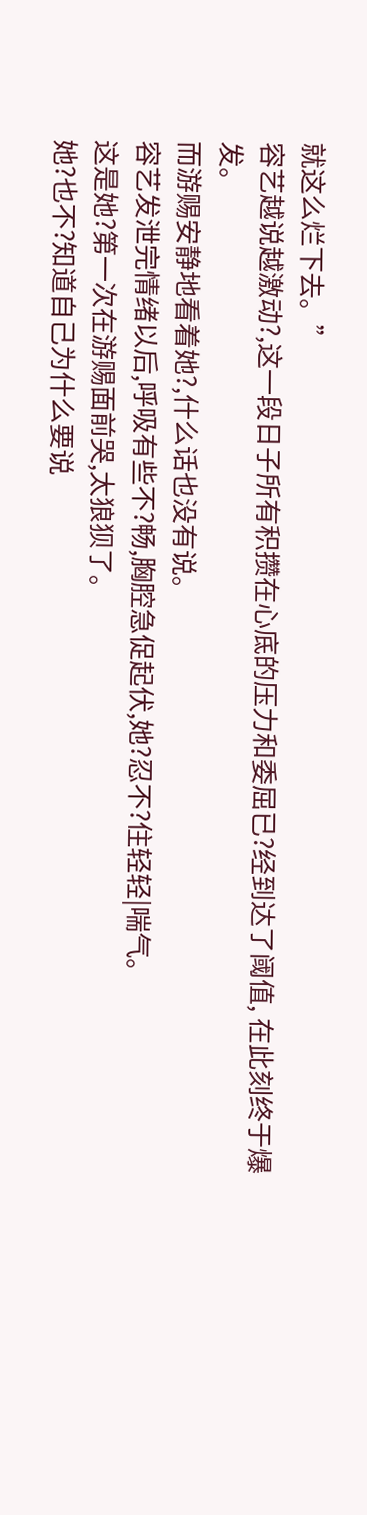就这么烂下去。”
容艺越说越激动?,这一段日子所有积攒在心底的压力和委屈已?经到达了阈值, 在此刻终于爆发。
而游赐安静地看着她?,什么话也没有说。
容艺发泄完情绪以后,呼吸有些不?畅,胸腔急促起伏,她?忍不?住轻轻|喘气。
这是她?第一次在游赐面前哭,太狼狈了。
她?也不?知道自己为什么要说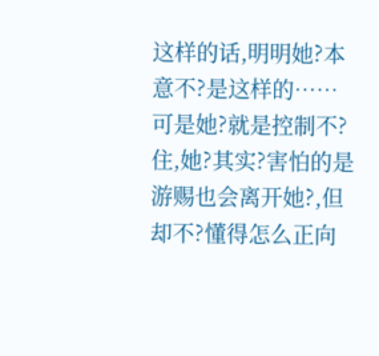这样的话,明明她?本意不?是这样的……
可是她?就是控制不?住,她?其实?害怕的是游赐也会离开她?,但却不?懂得怎么正向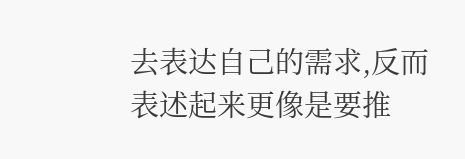去表达自己的需求,反而表述起来更像是要推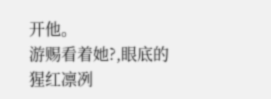开他。
游赐看着她?,眼底的猩红凛冽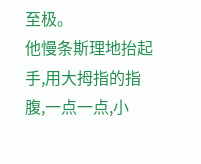至极。
他慢条斯理地抬起手,用大拇指的指腹,一点一点,小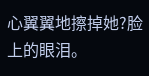心翼翼地擦掉她?脸上的眼泪。